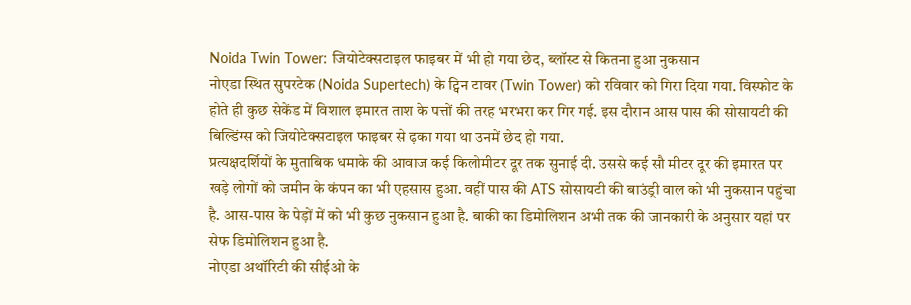Noida Twin Tower: जियोटेक्सटाइल फाइबर में भी हो गया छेद, ब्लॉस्ट से कितना हुआ नुकसान
नोएडा स्थित सुपरटेक (Noida Supertech) के ट्विन टावर (Twin Tower) को रविवार को गिरा दिया गया. विस्फोट के होते ही कुछ सेकेंड में विशाल इमारत ताश के पत्तों की तरह भरभरा कर गिर गई. इस दौरान आस पास की सोसायटी की बिल्डिंग्स को जियोटेक्सटाइल फाइबर से ढ़का गया था उनमें छेद हो गया.
प्रत्यक्षदर्शियों के मुताबिक धमाके की आवाज कई किलोमीटर दूर तक सुनाई दी. उससे कई सौ मीटर दूर की इमारत पर खड़े लोगों को जमीन के कंपन का भी एहसास हुआ. वहीं पास की ATS सोसायटी की बाउंड्री वाल को भी नुकसान पहुंचा है. आस-पास के पेड़ों में को भी कुछ नुकसान हुआ है. बाकी का डिमोलिशन अभी तक की जानकारी के अनुसार यहां पर सेफ डिमोलिशन हुआ है.
नोएडा अथॉरिटी की सीईओ के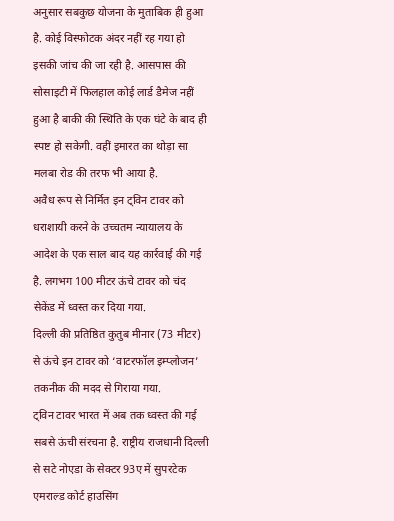अनुसार सबकुछ योजना के मुताबिक ही हुआ है. कोई विस्फोटक अंदर नहीं रह गया हो इसकी जांच की जा रही है. आसपास की सोसाइटी में फिलहाल कोई लार्ड डैमेज नहीं हुआ है बाकी की स्थिति के एक घंटे के बाद ही स्पष्ट हो सकेगी. वहीं इमारत का थोड़ा सा मलबा रोड की तरफ भी आया है.
अवैध रूप से निर्मित इन ट्विन टावर को धराशायी करने के उच्चतम न्यायालय के आदेश के एक साल बाद यह कार्रवाई की गई है. लगभग 100 मीटर ऊंचे टावर को चंद सेकेंड में ध्वस्त कर दिया गया.
दिल्ली की प्रतिष्ठित कुतुब मीनार (73 मीटर) से ऊंचे इन टावर को ‘वाटरफॉल इम्प्लोजन’ तकनीक की मदद से गिराया गया.
ट्विन टावर भारत में अब तक ध्वस्त की गई सबसे ऊंची संरचना है. राष्ट्रीय राजधानी दिल्ली से सटे नोएडा के सेक्टर 93ए में सुपरटेक एमराल्ड कोर्ट हाउसिंग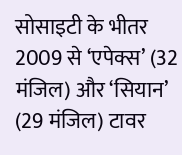सोसाइटी के भीतर 2009 से ‘एपेक्स’ (32 मंजिल) और ‘सियान’ (29 मंजिल) टावर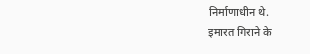निर्माणाधीन थे.
इमारत गिराने के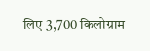लिए 3,700 किलोग्राम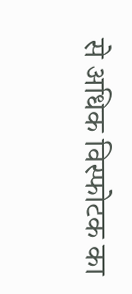से अधिक विस्फोटक का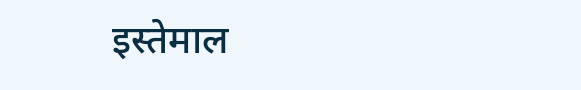इस्तेमाल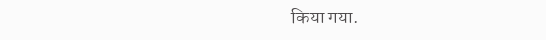किया गया.